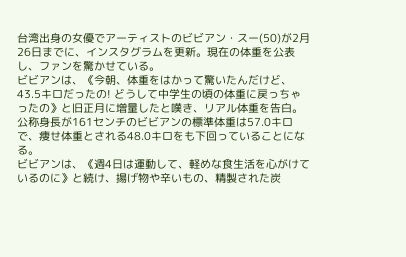台湾出身の女優でアーティストのビビアン・スー(50)が2月26日までに、インスタグラムを更新。現在の体重を公表し、ファンを驚かせている。
ビビアンは、《今朝、体重をはかって驚いたんだけど、43.5キロだったの! どうして中学生の頃の体重に戻っちゃったの》と旧正月に増量したと嘆き、リアル体重を告白。公称身長が161センチのビビアンの標準体重は57.0キロで、痩せ体重とされる48.0キロをも下回っていることになる。
ビビアンは、《週4日は運動して、軽めな食生活を心がけているのに》と続け、揚げ物や辛いもの、精製された炭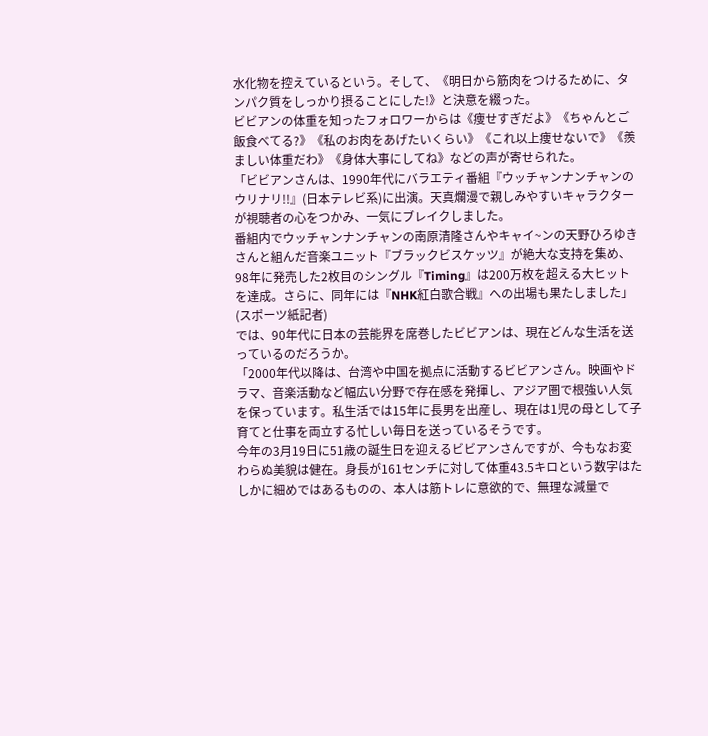水化物を控えているという。そして、《明日から筋肉をつけるために、タンパク質をしっかり摂ることにした!》と決意を綴った。
ビビアンの体重を知ったフォロワーからは《痩せすぎだよ》《ちゃんとご飯食べてる?》《私のお肉をあげたいくらい》《これ以上痩せないで》《羨ましい体重だわ》《身体大事にしてね》などの声が寄せられた。
「ビビアンさんは、1990年代にバラエティ番組『ウッチャンナンチャンのウリナリ!!』(日本テレビ系)に出演。天真爛漫で親しみやすいキャラクターが視聴者の心をつかみ、一気にブレイクしました。
番組内でウッチャンナンチャンの南原清隆さんやキャイ~ンの天野ひろゆきさんと組んだ音楽ユニット『ブラックビスケッツ』が絶大な支持を集め、98年に発売した2枚目のシングル『Timing』は200万枚を超える大ヒットを達成。さらに、同年には『NHK紅白歌合戦』への出場も果たしました」(スポーツ紙記者)
では、90年代に日本の芸能界を席巻したビビアンは、現在どんな生活を送っているのだろうか。
「2000年代以降は、台湾や中国を拠点に活動するビビアンさん。映画やドラマ、音楽活動など幅広い分野で存在感を発揮し、アジア圏で根強い人気を保っています。私生活では15年に長男を出産し、現在は1児の母として子育てと仕事を両立する忙しい毎日を送っているそうです。
今年の3月19日に51歳の誕生日を迎えるビビアンさんですが、今もなお変わらぬ美貌は健在。身長が161センチに対して体重43.5キロという数字はたしかに細めではあるものの、本人は筋トレに意欲的で、無理な減量で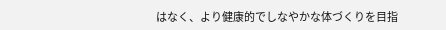はなく、より健康的でしなやかな体づくりを目指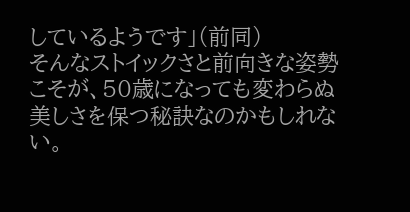しているようです」(前同)
そんなストイックさと前向きな姿勢こそが、50歳になっても変わらぬ美しさを保つ秘訣なのかもしれない。